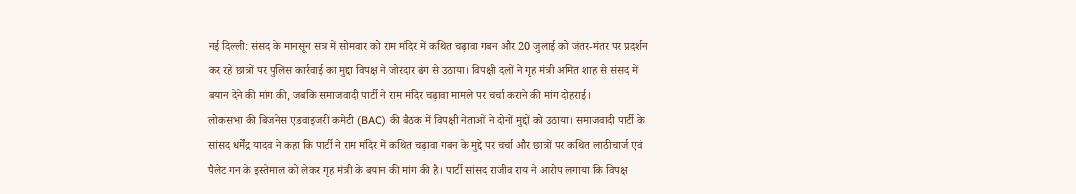नई दिल्ली: संसद के मानसून सत्र में सोमवार को राम मंदिर में कथित चढ़ावा गबन और 20 जुलाई को जंतर-मंतर पर प्रदर्शन कर रहे छात्रों पर पुलिस कार्रवाई का मुद्दा विपक्ष ने जोरदार ढंग से उठाया। विपक्षी दलों ने गृह मंत्री अमित शाह से संसद में बयान देने की मांग की, जबकि समाजवादी पार्टी ने राम मंदिर चढ़ावा मामले पर चर्चा कराने की मांग दोहराई।
लोकसभा की बिजनेस एडवाइजरी कमेटी (BAC) की बैठक में विपक्षी नेताओं ने दोनों मुद्दों को उठाया। समाजवादी पार्टी के सांसद धर्मेंद्र यादव ने कहा कि पार्टी ने राम मंदिर में कथित चढ़ावा गबन के मुद्दे पर चर्चा और छात्रों पर कथित लाठीचार्ज एवं पैलेट गन के इस्तेमाल को लेकर गृह मंत्री के बयान की मांग की है। पार्टी सांसद राजीव राय ने आरोप लगाया कि विपक्ष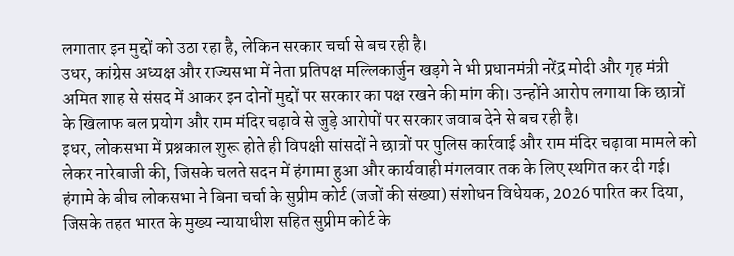लगातार इन मुद्दों को उठा रहा है, लेकिन सरकार चर्चा से बच रही है।
उधर, कांग्रेस अध्यक्ष और राज्यसभा में नेता प्रतिपक्ष मल्लिकार्जुन खड़गे ने भी प्रधानमंत्री नरेंद्र मोदी और गृह मंत्री अमित शाह से संसद में आकर इन दोनों मुद्दों पर सरकार का पक्ष रखने की मांग की। उन्होंने आरोप लगाया कि छात्रों के खिलाफ बल प्रयोग और राम मंदिर चढ़ावे से जुड़े आरोपों पर सरकार जवाब देने से बच रही है।
इधर, लोकसभा में प्रश्नकाल शुरू होते ही विपक्षी सांसदों ने छात्रों पर पुलिस कार्रवाई और राम मंदिर चढ़ावा मामले को लेकर नारेबाजी की, जिसके चलते सदन में हंगामा हुआ और कार्यवाही मंगलवार तक के लिए स्थगित कर दी गई।
हंगामे के बीच लोकसभा ने बिना चर्चा के सुप्रीम कोर्ट (जजों की संख्या) संशोधन विधेयक, 2026 पारित कर दिया, जिसके तहत भारत के मुख्य न्यायाधीश सहित सुप्रीम कोर्ट के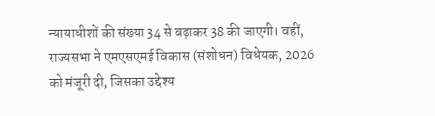न्यायाधीशों की संख्या 34 से बढ़ाकर 38 की जाएगी। वहीं, राज्यसभा ने एमएसएमई विकास (संशोधन) विधेयक, 2026 को मंजूरी दी, जिसका उद्देश्य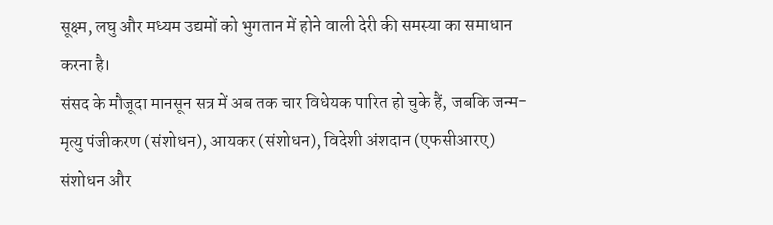सूक्ष्म, लघु और मध्यम उद्यमों को भुगतान में होने वाली देरी की समस्या का समाधान करना है।
संसद के मौजूदा मानसून सत्र में अब तक चार विधेयक पारित हो चुके हैं, जबकि जन्म-मृत्यु पंजीकरण (संशोधन), आयकर (संशोधन), विदेशी अंशदान (एफसीआरए) संशोधन और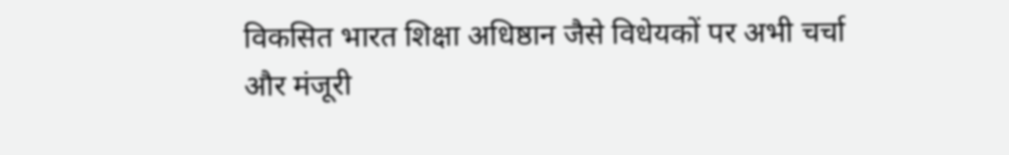विकसित भारत शिक्षा अधिष्ठान जैसे विधेयकों पर अभी चर्चा और मंजूरी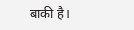बाकी है।